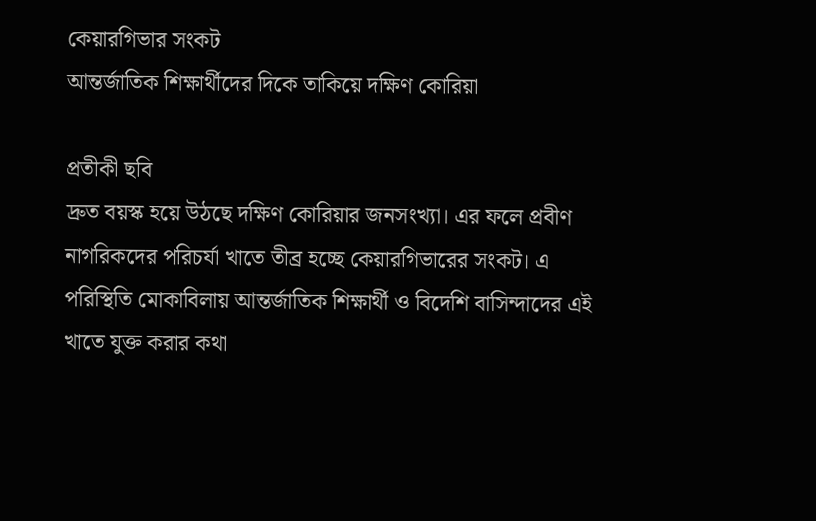কেয়ারগিভার সংকট
আন্তর্জাতিক শিক্ষার্থীদের দিকে তাকিয়ে দক্ষিণ কোরিয়া

প্রতীকী ছবি
দ্রুত বয়স্ক হয়ে উঠছে দক্ষিণ কোরিয়ার জনসংখ্যা। এর ফলে প্রবীণ নাগরিকদের পরিচর্যা খাতে তীব্র হচ্ছে কেয়ারগিভারের সংকট। এ পরিস্থিতি মোকাবিলায় আন্তর্জাতিক শিক্ষার্থী ও বিদেশি বাসিন্দাদের এই খাতে যুক্ত করার কথা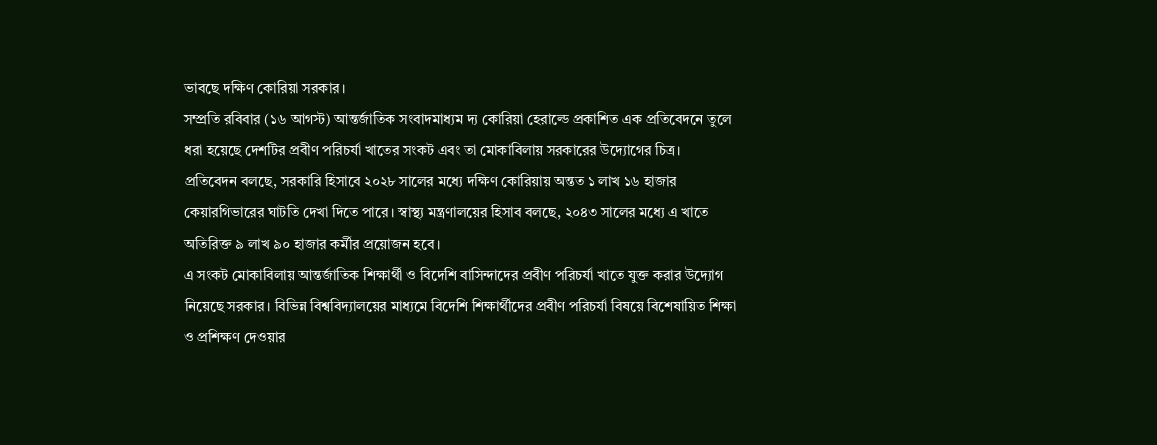ভাবছে দক্ষিণ কোরিয়া সরকার।
সম্প্রতি রবিবার (১৬ আগস্ট) আন্তর্জাতিক সংবাদমাধ্যম দ্য কোরিয়া হেরাল্ডে প্রকাশিত এক প্রতিবেদনে তুলে ধরা হয়েছে দেশটির প্রবীণ পরিচর্যা খাতের সংকট এবং তা মোকাবিলায় সরকারের উদ্যোগের চিত্র।
প্রতিবেদন বলছে, সরকারি হিসাবে ২০২৮ সালের মধ্যে দক্ষিণ কোরিয়ায় অন্তত ১ লাখ ১৬ হাজার কেয়ারগিভারের ঘাটতি দেখা দিতে পারে। স্বাস্থ্য মন্ত্রণালয়ের হিসাব বলছে, ২০৪৩ সালের মধ্যে এ খাতে অতিরিক্ত ৯ লাখ ৯০ হাজার কর্মীর প্রয়োজন হবে।
এ সংকট মোকাবিলায় আন্তর্জাতিক শিক্ষার্থী ও বিদেশি বাসিন্দাদের প্রবীণ পরিচর্যা খাতে যুক্ত করার উদ্যোগ নিয়েছে সরকার। বিভিন্ন বিশ্ববিদ্যালয়ের মাধ্যমে বিদেশি শিক্ষার্থীদের প্রবীণ পরিচর্যা বিষয়ে বিশেষায়িত শিক্ষা ও প্রশিক্ষণ দেওয়ার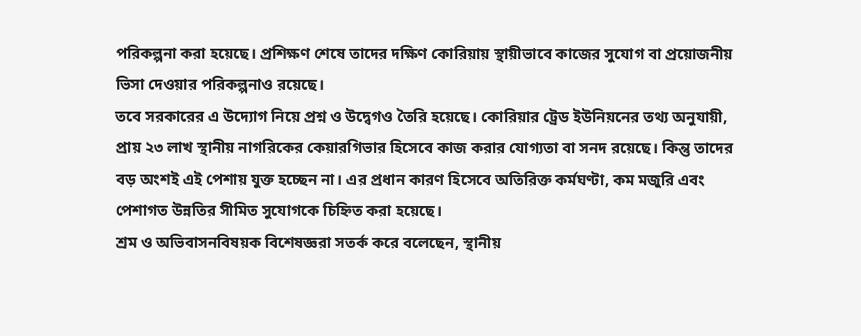পরিকল্পনা করা হয়েছে। প্রশিক্ষণ শেষে তাদের দক্ষিণ কোরিয়ায় স্থায়ীভাবে কাজের সুযোগ বা প্রয়োজনীয় ভিসা দেওয়ার পরিকল্পনাও রয়েছে।
তবে সরকারের এ উদ্যোগ নিয়ে প্রশ্ন ও উদ্বেগও তৈরি হয়েছে। কোরিয়ার ট্রেড ইউনিয়নের তথ্য অনুযায়ী, প্রায় ২৩ লাখ স্থানীয় নাগরিকের কেয়ারগিভার হিসেবে কাজ করার যোগ্যতা বা সনদ রয়েছে। কিন্তু তাদের বড় অংশই এই পেশায় যুক্ত হচ্ছেন না। এর প্রধান কারণ হিসেবে অতিরিক্ত কর্মঘণ্টা, কম মজুরি এবং পেশাগত উন্নতির সীমিত সুযোগকে চিহ্নিত করা হয়েছে।
শ্রম ও অভিবাসনবিষয়ক বিশেষজ্ঞরা সতর্ক করে বলেছেন, স্থানীয়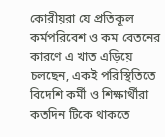কোরীয়রা যে প্রতিকূল কর্মপরিবেশ ও কম বেতনের কারণে এ খাত এড়িয়ে চলছেন, একই পরিস্থিতিতে বিদেশি কর্মী ও শিক্ষার্থীরা কতদিন টিকে থাকতে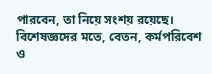পারবেন, তা নিয়ে সংশয় রয়েছে।
বিশেষজ্ঞদের মতে, বেতন, কর্মপরিবেশ ও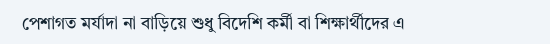পেশাগত মর্যাদা না বাড়িয়ে শুধু বিদেশি কর্মী বা শিক্ষার্থীদের এ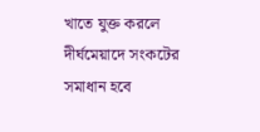খাতে যুক্ত করলে দীর্ঘমেয়াদে সংকটের সমাধান হবে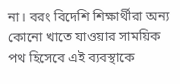না। বরং বিদেশি শিক্ষার্থীরা অন্য কোনো খাতে যাওয়ার সাময়িক পথ হিসেবে এই ব্যবস্থাকে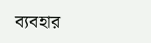ব্যবহার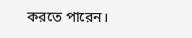করতে পারেন।